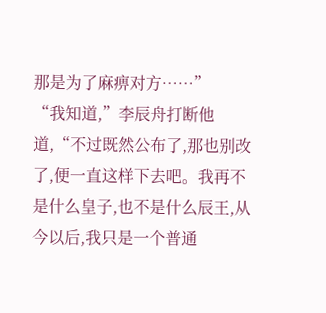那是为了麻痹对方……”
“我知道,”李辰舟打断他道,“不过既然公布了,那也别改了,便一直这样下去吧。我再不是什么皇子,也不是什么辰王,从今以后,我只是一个普通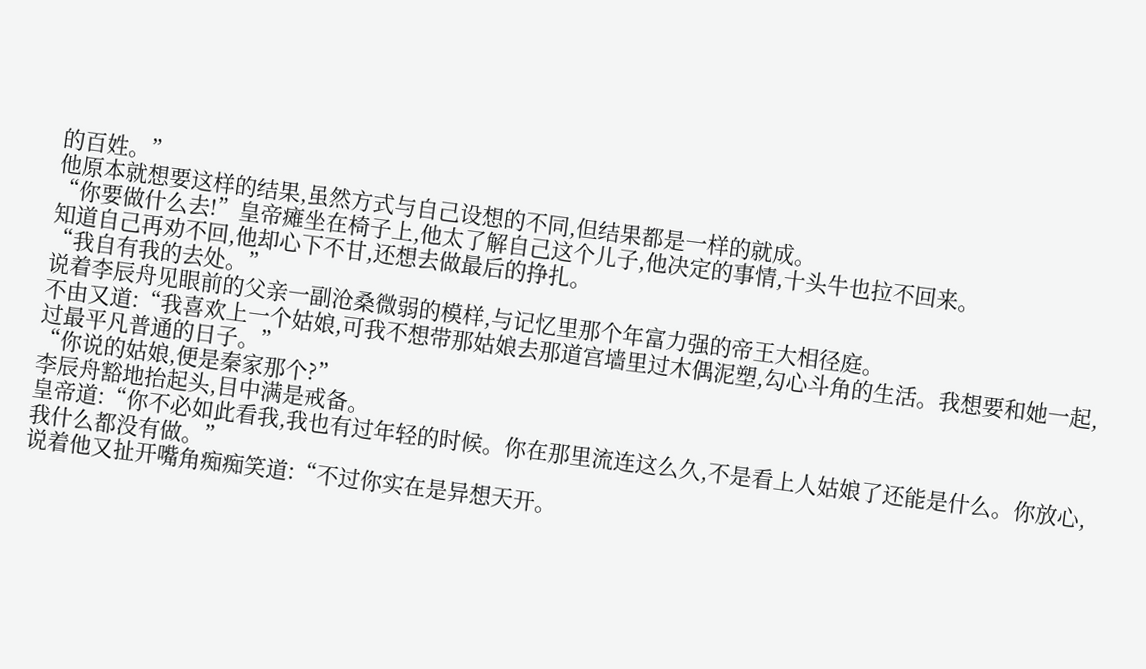的百姓。”
他原本就想要这样的结果,虽然方式与自己设想的不同,但结果都是一样的就成。
“你要做什么去!”皇帝瘫坐在椅子上,他太了解自己这个儿子,他决定的事情,十头牛也拉不回来。
知道自己再劝不回,他却心下不甘,还想去做最后的挣扎。
“我自有我的去处。”
说着李辰舟见眼前的父亲一副沧桑微弱的模样,与记忆里那个年富力强的帝王大相径庭。
不由又道:“我喜欢上一个姑娘,可我不想带那姑娘去那道宫墙里过木偶泥塑,勾心斗角的生活。我想要和她一起,过最平凡普通的日子。”
“你说的姑娘,便是秦家那个?”
李辰舟豁地抬起头,目中满是戒备。
皇帝道:“你不必如此看我,我也有过年轻的时候。你在那里流连这么久,不是看上人姑娘了还能是什么。你放心,我什么都没有做。”
说着他又扯开嘴角痴痴笑道:“不过你实在是异想天开。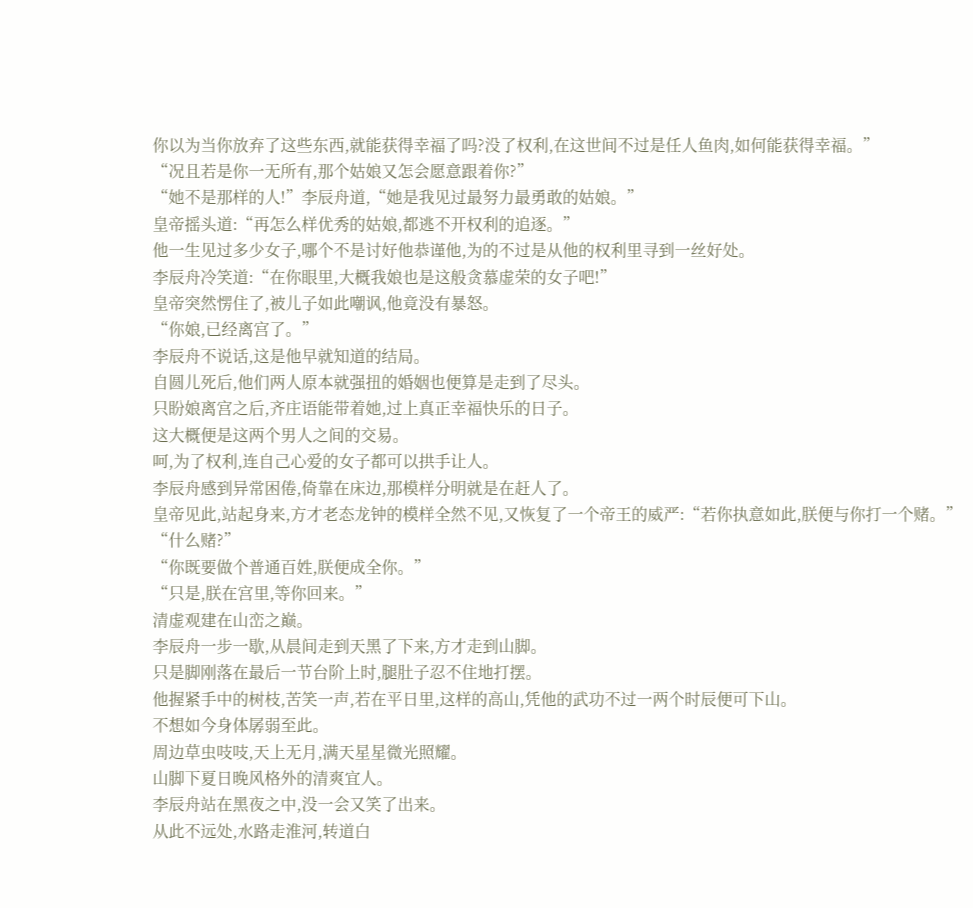你以为当你放弃了这些东西,就能获得幸福了吗?没了权利,在这世间不过是任人鱼肉,如何能获得幸福。”
“况且若是你一无所有,那个姑娘又怎会愿意跟着你?”
“她不是那样的人!”李辰舟道,“她是我见过最努力最勇敢的姑娘。”
皇帝摇头道:“再怎么样优秀的姑娘,都逃不开权利的追逐。”
他一生见过多少女子,哪个不是讨好他恭谨他,为的不过是从他的权利里寻到一丝好处。
李辰舟冷笑道:“在你眼里,大概我娘也是这般贪慕虚荣的女子吧!”
皇帝突然愣住了,被儿子如此嘲讽,他竟没有暴怒。
“你娘,已经离宫了。”
李辰舟不说话,这是他早就知道的结局。
自圆儿死后,他们两人原本就强扭的婚姻也便算是走到了尽头。
只盼娘离宫之后,齐庄语能带着她,过上真正幸福快乐的日子。
这大概便是这两个男人之间的交易。
呵,为了权利,连自己心爱的女子都可以拱手让人。
李辰舟感到异常困倦,倚靠在床边,那模样分明就是在赶人了。
皇帝见此,站起身来,方才老态龙钟的模样全然不见,又恢复了一个帝王的威严:“若你执意如此,朕便与你打一个赌。”
“什么赌?”
“你既要做个普通百姓,朕便成全你。”
“只是,朕在宫里,等你回来。”
清虚观建在山峦之巅。
李辰舟一步一歇,从晨间走到天黑了下来,方才走到山脚。
只是脚刚落在最后一节台阶上时,腿肚子忍不住地打摆。
他握紧手中的树枝,苦笑一声,若在平日里,这样的高山,凭他的武功不过一两个时辰便可下山。
不想如今身体孱弱至此。
周边草虫吱吱,天上无月,满天星星微光照耀。
山脚下夏日晚风格外的清爽宜人。
李辰舟站在黑夜之中,没一会又笑了出来。
从此不远处,水路走淮河,转道白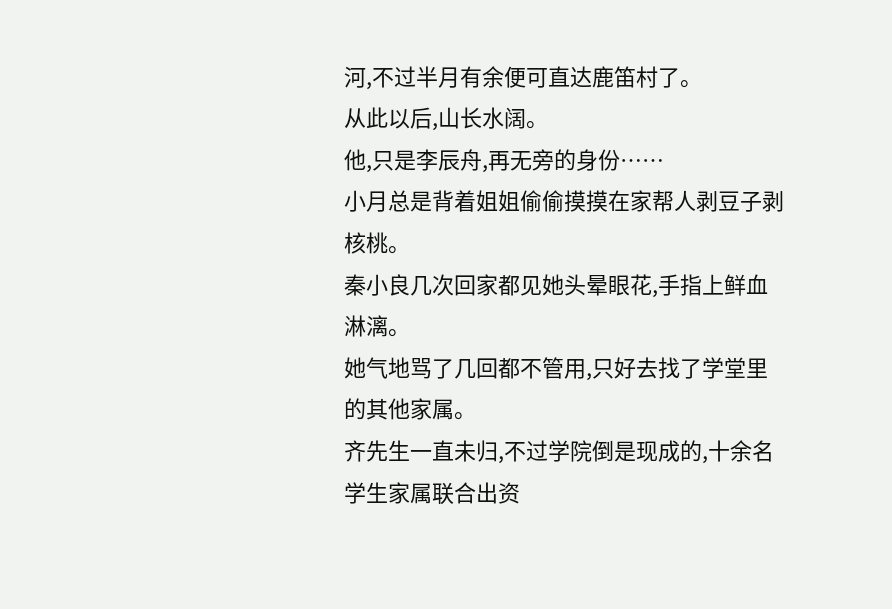河,不过半月有余便可直达鹿笛村了。
从此以后,山长水阔。
他,只是李辰舟,再无旁的身份……
小月总是背着姐姐偷偷摸摸在家帮人剥豆子剥核桃。
秦小良几次回家都见她头晕眼花,手指上鲜血淋漓。
她气地骂了几回都不管用,只好去找了学堂里的其他家属。
齐先生一直未归,不过学院倒是现成的,十余名学生家属联合出资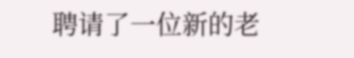聘请了一位新的老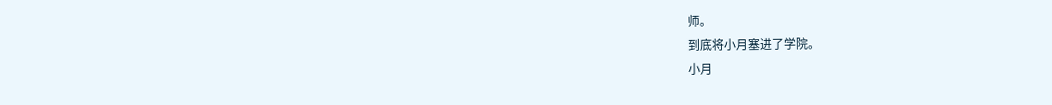师。
到底将小月塞进了学院。
小月